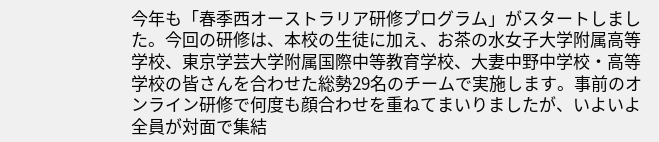今年も「春季西オーストラリア研修プログラム」がスタートしました。今回の研修は、本校の生徒に加え、お茶の水女子大学附属高等学校、東京学芸大学附属国際中等教育学校、大妻中野中学校・高等学校の皆さんを合わせた総勢29名のチームで実施します。事前のオンライン研修で何度も顔合わせを重ねてまいりましたが、いよいよ全員が対面で集結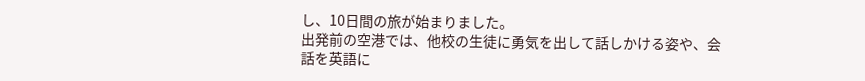し、10日間の旅が始まりました。
出発前の空港では、他校の生徒に勇気を出して話しかける姿や、会話を英語に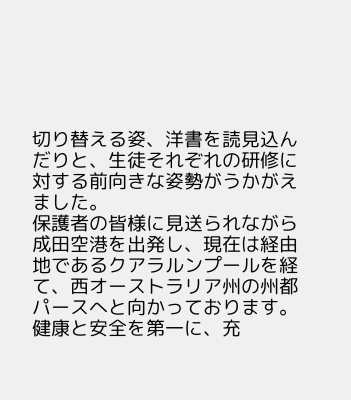切り替える姿、洋書を読見込んだりと、生徒それぞれの研修に対する前向きな姿勢がうかがえました。
保護者の皆様に見送られながら成田空港を出発し、現在は経由地であるクアラルンプールを経て、西オーストラリア州の州都パースへと向かっております。健康と安全を第一に、充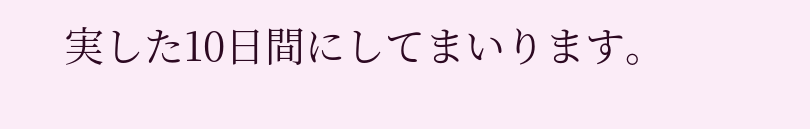実した10日間にしてまいります。